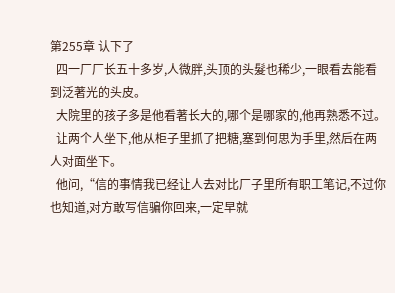第255章 认下了
  四一厂厂长五十多岁,人微胖,头顶的头髮也稀少,一眼看去能看到泛著光的头皮。
  大院里的孩子多是他看著长大的,哪个是哪家的,他再熟悉不过。
  让两个人坐下,他从柜子里抓了把糖,塞到何思为手里,然后在两人对面坐下。
  他问,“信的事情我已经让人去对比厂子里所有职工笔记,不过你也知道,对方敢写信骗你回来,一定早就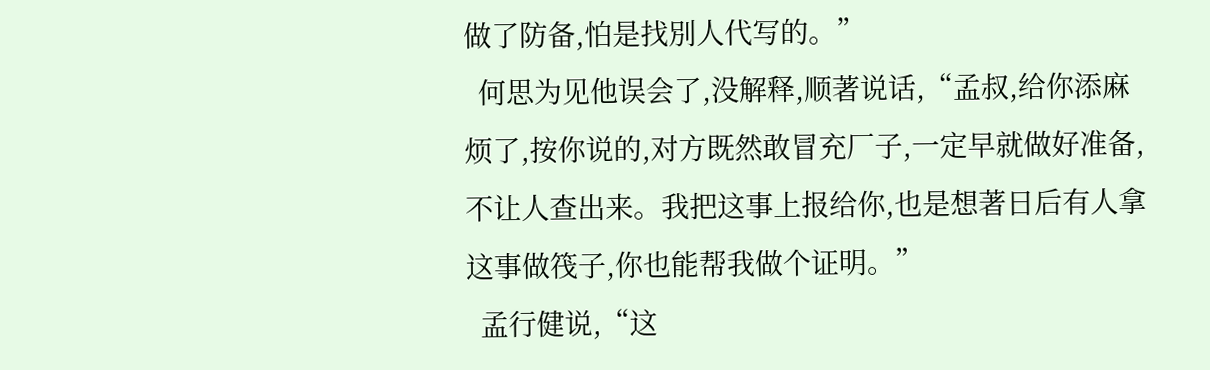做了防备,怕是找別人代写的。”
  何思为见他误会了,没解释,顺著说话,“孟叔,给你添麻烦了,按你说的,对方既然敢冒充厂子,一定早就做好准备,不让人查出来。我把这事上报给你,也是想著日后有人拿这事做筏子,你也能帮我做个证明。”
  孟行健说,“这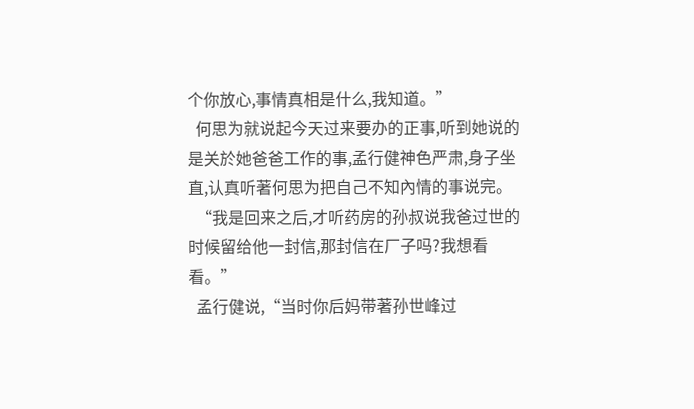个你放心,事情真相是什么,我知道。”
  何思为就说起今天过来要办的正事,听到她说的是关於她爸爸工作的事,孟行健神色严肃,身子坐直,认真听著何思为把自己不知內情的事说完。
  “我是回来之后,才听药房的孙叔说我爸过世的时候留给他一封信,那封信在厂子吗?我想看看。”
  孟行健说,“当时你后妈带著孙世峰过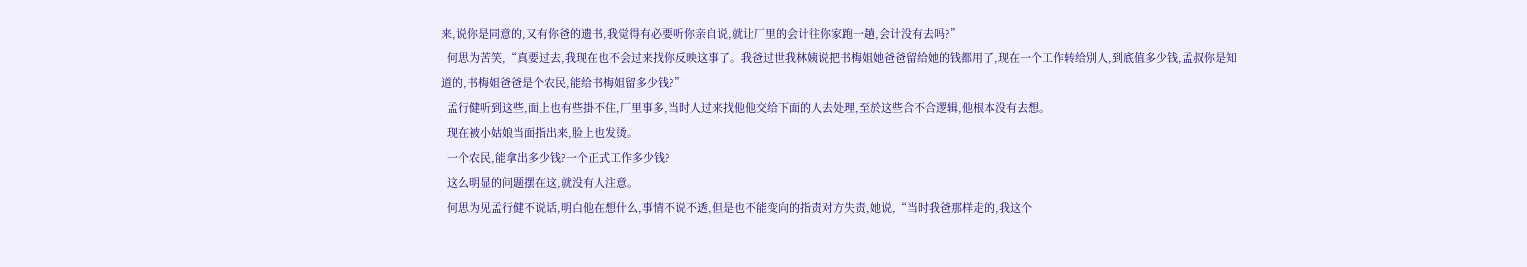来,说你是同意的,又有你爸的遗书,我觉得有必要听你亲自说,就让厂里的会计往你家跑一趟,会计没有去吗?”
  何思为苦笑,“真要过去,我现在也不会过来找你反映这事了。我爸过世我林姨说把书梅姐她爸爸留给她的钱都用了,现在一个工作转给別人,到底值多少钱,孟叔你是知道的,书梅姐爸爸是个农民,能给书梅姐留多少钱?”
  孟行健听到这些,面上也有些掛不住,厂里事多,当时人过来找他他交给下面的人去处理,至於这些合不合逻辑,他根本没有去想。
  现在被小姑娘当面指出来,脸上也发烫。
  一个农民,能拿出多少钱?一个正式工作多少钱?
  这么明显的问题摆在这,就没有人注意。
  何思为见孟行健不说话,明白他在想什么,事情不说不透,但是也不能变向的指责对方失责,她说,“当时我爸那样走的,我这个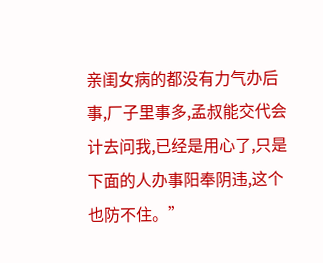亲闺女病的都没有力气办后事,厂子里事多,孟叔能交代会计去问我,已经是用心了,只是下面的人办事阳奉阴违,这个也防不住。”